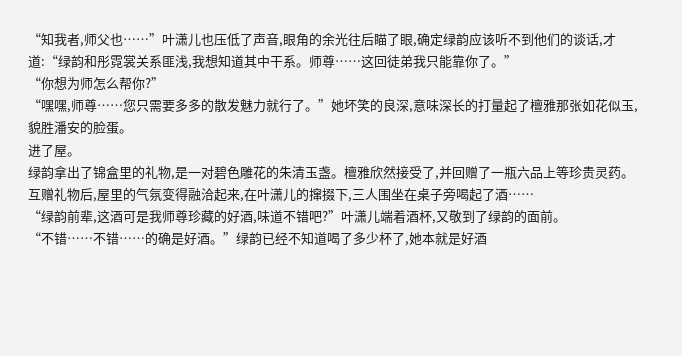“知我者,师父也……”叶潇儿也压低了声音,眼角的余光往后瞄了眼,确定绿韵应该听不到他们的谈话,才道:“绿韵和彤霓裳关系匪浅,我想知道其中干系。师尊……这回徒弟我只能靠你了。”
“你想为师怎么帮你?”
“嘿嘿,师尊……您只需要多多的散发魅力就行了。”她坏笑的良深,意味深长的打量起了檀雅那张如花似玉,貌胜潘安的脸蛋。
进了屋。
绿韵拿出了锦盒里的礼物,是一对碧色雕花的朱清玉盏。檀雅欣然接受了,并回赠了一瓶六品上等珍贵灵药。
互赠礼物后,屋里的气氛变得融洽起来,在叶潇儿的撺掇下,三人围坐在桌子旁喝起了酒……
“绿韵前辈,这酒可是我师尊珍藏的好酒,味道不错吧?”叶潇儿端着酒杯,又敬到了绿韵的面前。
“不错……不错……的确是好酒。”绿韵已经不知道喝了多少杯了,她本就是好酒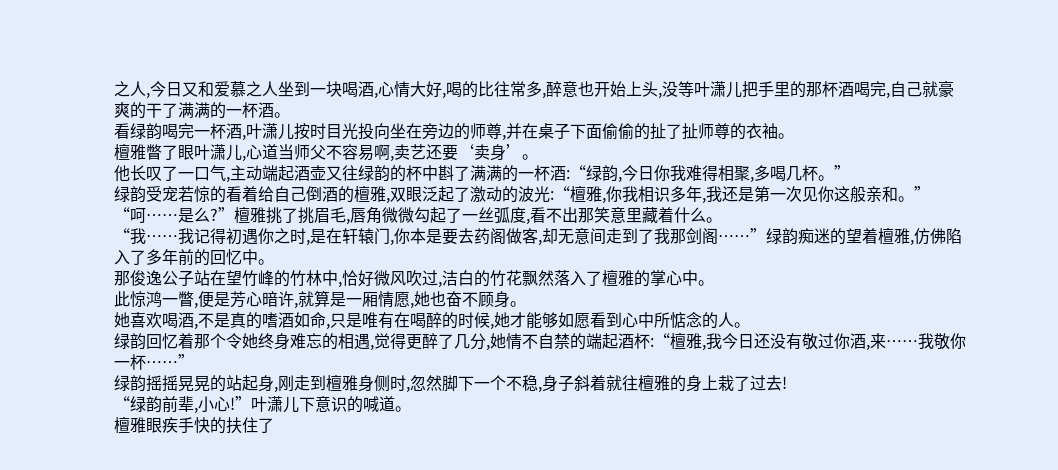之人,今日又和爱慕之人坐到一块喝酒,心情大好,喝的比往常多,醉意也开始上头,没等叶潇儿把手里的那杯酒喝完,自己就豪爽的干了满满的一杯酒。
看绿韵喝完一杯酒,叶潇儿按时目光投向坐在旁边的师尊,并在桌子下面偷偷的扯了扯师尊的衣袖。
檀雅瞥了眼叶潇儿,心道当师父不容易啊,卖艺还要‘卖身’。
他长叹了一口气,主动端起酒壶又往绿韵的杯中斟了满满的一杯酒:“绿韵,今日你我难得相聚,多喝几杯。”
绿韵受宠若惊的看着给自己倒酒的檀雅,双眼泛起了激动的波光:“檀雅,你我相识多年,我还是第一次见你这般亲和。”
“呵……是么?”檀雅挑了挑眉毛,唇角微微勾起了一丝弧度,看不出那笑意里藏着什么。
“我……我记得初遇你之时,是在轩辕门,你本是要去药阁做客,却无意间走到了我那剑阁……”绿韵痴迷的望着檀雅,仿佛陷入了多年前的回忆中。
那俊逸公子站在望竹峰的竹林中,恰好微风吹过,洁白的竹花飘然落入了檀雅的掌心中。
此惊鸿一瞥,便是芳心暗许,就算是一厢情愿,她也奋不顾身。
她喜欢喝酒,不是真的嗜酒如命,只是唯有在喝醉的时候,她才能够如愿看到心中所惦念的人。
绿韵回忆着那个令她终身难忘的相遇,觉得更醉了几分,她情不自禁的端起酒杯:“檀雅,我今日还没有敬过你酒,来……我敬你一杯……”
绿韵摇摇晃晃的站起身,刚走到檀雅身侧时,忽然脚下一个不稳,身子斜着就往檀雅的身上栽了过去!
“绿韵前辈,小心!”叶潇儿下意识的喊道。
檀雅眼疾手快的扶住了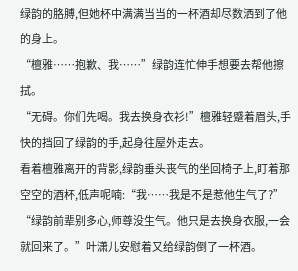绿韵的胳膊,但她杯中满满当当的一杯酒却尽数洒到了他的身上。
“檀雅……抱歉、我……”绿韵连忙伸手想要去帮他擦拭。
“无碍。你们先喝。我去换身衣衫!”檀雅轻蹙着眉头,手快的挡回了绿韵的手,起身往屋外走去。
看着檀雅离开的背影,绿韵垂头丧气的坐回椅子上,盯着那空空的酒杯,低声呢喃:“我……我是不是惹他生气了?”
“绿韵前辈别多心,师尊没生气。他只是去换身衣服,一会就回来了。”叶潇儿安慰着又给绿韵倒了一杯酒。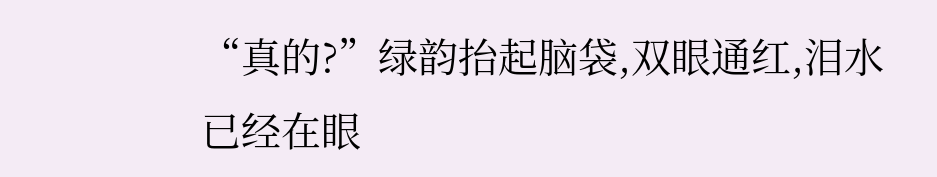“真的?”绿韵抬起脑袋,双眼通红,泪水已经在眼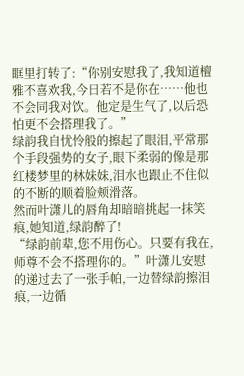眶里打转了:“你别安慰我了,我知道檀雅不喜欢我,今日若不是你在……他也不会同我对饮。他定是生气了,以后恐怕更不会搭理我了。”
绿韵我自忧怜般的擦起了眼泪,平常那个手段强势的女子,眼下柔弱的像是那红楼梦里的林妹妹,泪水也跟止不住似的不断的顺着脸颊滑落。
然而叶潇儿的唇角却暗暗挑起一抹笑痕,她知道,绿韵醉了!
“绿韵前辈,您不用伤心。只要有我在,师尊不会不搭理你的。”叶潇儿安慰的递过去了一张手帕,一边替绿韵擦泪痕,一边循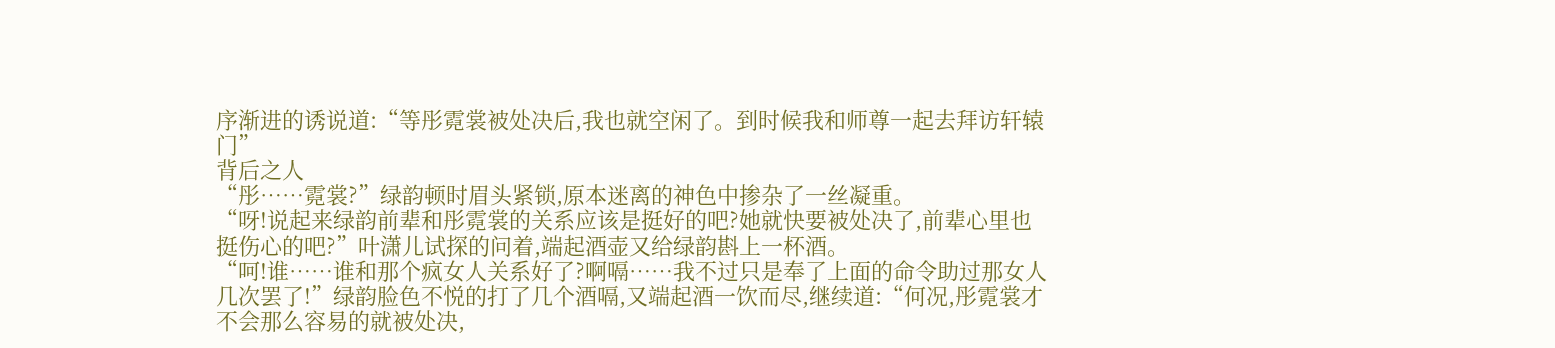序渐进的诱说道:“等彤霓裳被处决后,我也就空闲了。到时候我和师尊一起去拜访轩辕门”
背后之人
“彤……霓裳?”绿韵顿时眉头紧锁,原本迷离的神色中掺杂了一丝凝重。
“呀!说起来绿韵前辈和彤霓裳的关系应该是挺好的吧?她就快要被处决了,前辈心里也挺伤心的吧?”叶潇儿试探的问着,端起酒壶又给绿韵斟上一杯酒。
“呵!谁……谁和那个疯女人关系好了?啊嗝……我不过只是奉了上面的命令助过那女人几次罢了!”绿韵脸色不悦的打了几个酒嗝,又端起酒一饮而尽,继续道:“何况,彤霓裳才不会那么容易的就被处决,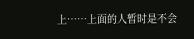上……上面的人暂时是不会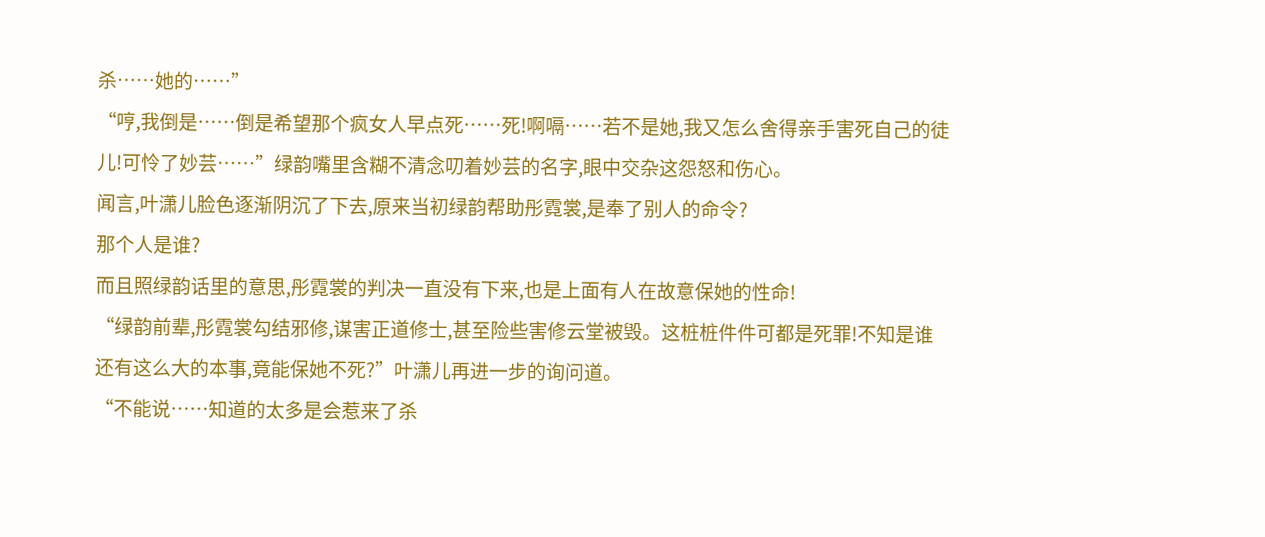杀……她的……”
“哼,我倒是……倒是希望那个疯女人早点死……死!啊嗝……若不是她,我又怎么舍得亲手害死自己的徒儿!可怜了妙芸……”绿韵嘴里含糊不清念叨着妙芸的名字,眼中交杂这怨怒和伤心。
闻言,叶潇儿脸色逐渐阴沉了下去,原来当初绿韵帮助彤霓裳,是奉了别人的命令?
那个人是谁?
而且照绿韵话里的意思,彤霓裳的判决一直没有下来,也是上面有人在故意保她的性命!
“绿韵前辈,彤霓裳勾结邪修,谋害正道修士,甚至险些害修云堂被毁。这桩桩件件可都是死罪!不知是谁还有这么大的本事,竟能保她不死?”叶潇儿再进一步的询问道。
“不能说……知道的太多是会惹来了杀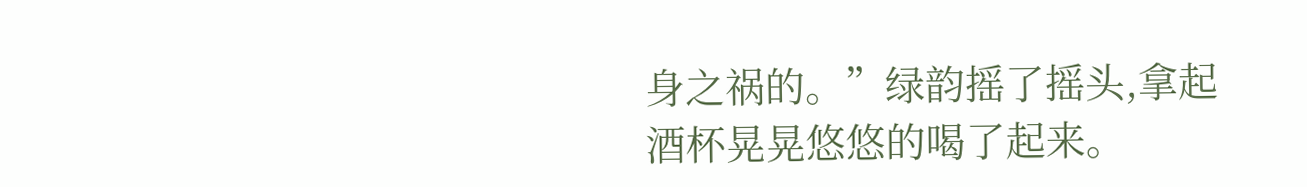身之祸的。”绿韵摇了摇头,拿起酒杯晃晃悠悠的喝了起来。